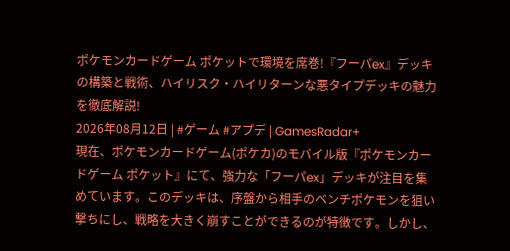ポケモンカードゲーム ポケットで環境を席巻!『フーパex』デッキの構築と戦術、ハイリスク・ハイリターンな悪タイプデッキの魅力を徹底解説!
2026年08月12日 | #ゲーム #アプデ | GamesRadar+
現在、ポケモンカードゲーム(ポケカ)のモバイル版『ポケモンカードゲーム ポケット』にて、強力な「フーパex」デッキが注目を集めています。このデッキは、序盤から相手のベンチポケモンを狙い撃ちにし、戦略を大きく崩すことができるのが特徴です。しかし、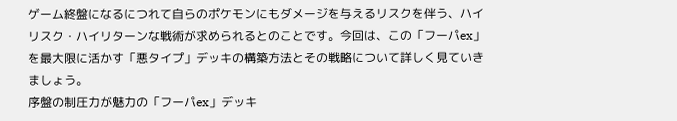ゲーム終盤になるにつれて自らのポケモンにもダメージを与えるリスクを伴う、ハイリスク・ハイリターンな戦術が求められるとのことです。今回は、この「フーパex」を最大限に活かす「悪タイプ」デッキの構築方法とその戦略について詳しく見ていきましょう。
序盤の制圧力が魅力の「フーパex」デッキ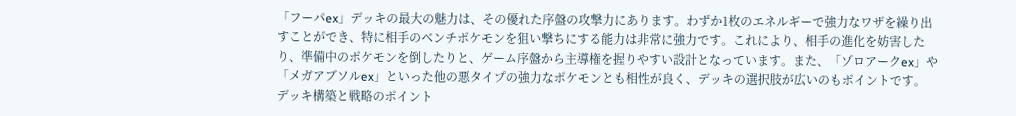「フーパex」デッキの最大の魅力は、その優れた序盤の攻撃力にあります。わずか1枚のエネルギーで強力なワザを繰り出すことができ、特に相手のベンチポケモンを狙い撃ちにする能力は非常に強力です。これにより、相手の進化を妨害したり、準備中のポケモンを倒したりと、ゲーム序盤から主導権を握りやすい設計となっています。また、「ゾロアークex」や「メガアブソルex」といった他の悪タイプの強力なポケモンとも相性が良く、デッキの選択肢が広いのもポイントです。
デッキ構築と戦略のポイント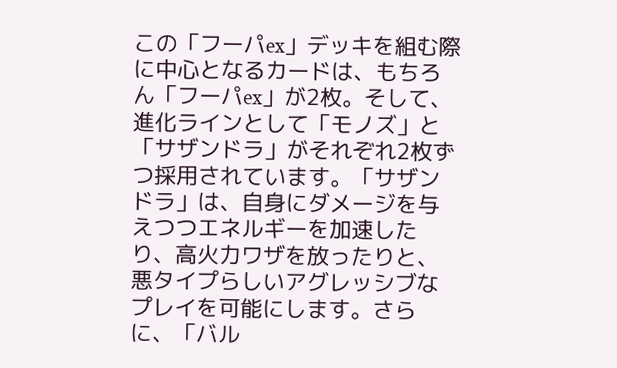この「フーパex」デッキを組む際に中心となるカードは、もちろん「フーパex」が2枚。そして、進化ラインとして「モノズ」と「サザンドラ」がそれぞれ2枚ずつ採用されています。「サザンドラ」は、自身にダメージを与えつつエネルギーを加速したり、高火力ワザを放ったりと、悪タイプらしいアグレッシブなプレイを可能にします。さらに、「バル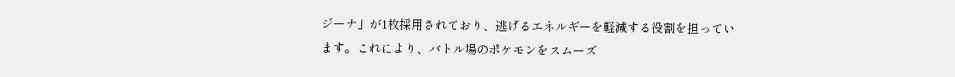ジーナ」が1枚採用されており、逃げるエネルギーを軽減する役割を担っています。これにより、バトル場のポケモンをスムーズ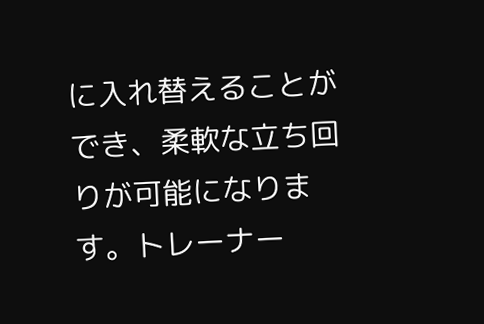に入れ替えることができ、柔軟な立ち回りが可能になります。トレーナー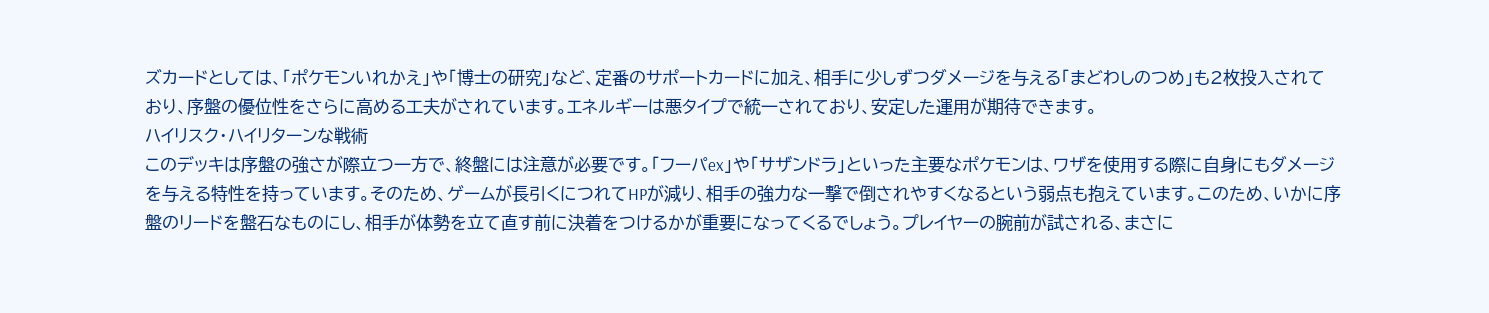ズカードとしては、「ポケモンいれかえ」や「博士の研究」など、定番のサポートカードに加え、相手に少しずつダメージを与える「まどわしのつめ」も2枚投入されており、序盤の優位性をさらに高める工夫がされています。エネルギーは悪タイプで統一されており、安定した運用が期待できます。
ハイリスク・ハイリターンな戦術
このデッキは序盤の強さが際立つ一方で、終盤には注意が必要です。「フーパex」や「サザンドラ」といった主要なポケモンは、ワザを使用する際に自身にもダメージを与える特性を持っています。そのため、ゲームが長引くにつれてHPが減り、相手の強力な一撃で倒されやすくなるという弱点も抱えています。このため、いかに序盤のリードを盤石なものにし、相手が体勢を立て直す前に決着をつけるかが重要になってくるでしょう。プレイヤーの腕前が試される、まさに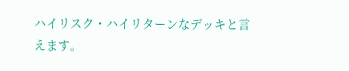ハイリスク・ハイリターンなデッキと言えます。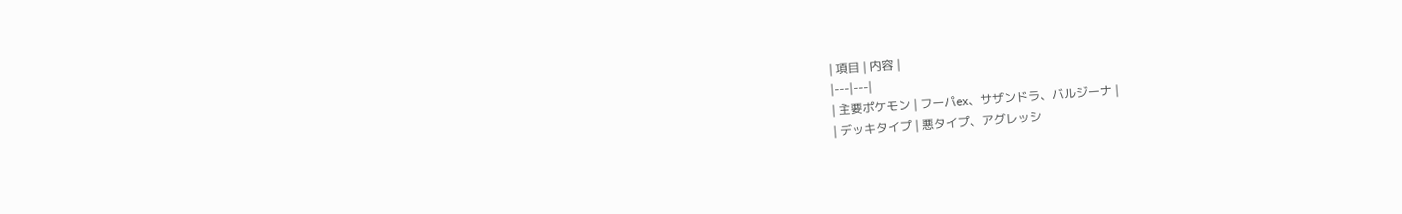| 項目 | 内容 |
|---|---|
| 主要ポケモン | フーパex、サザンドラ、バルジーナ |
| デッキタイプ | 悪タイプ、アグレッシ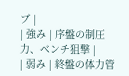ブ |
| 強み | 序盤の制圧力、ベンチ狙撃 |
| 弱み | 終盤の体力管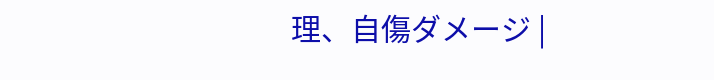理、自傷ダメージ |